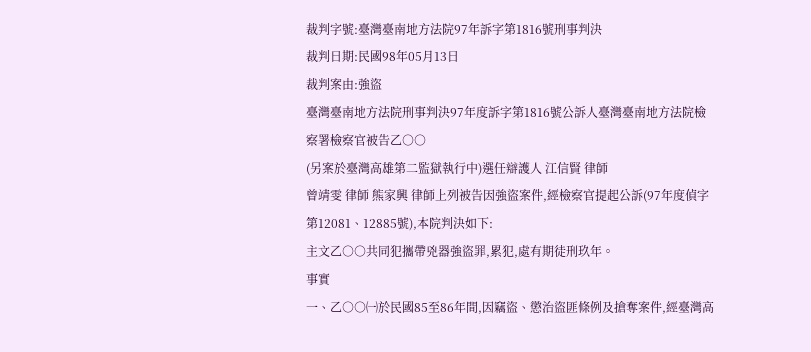裁判字號:臺灣臺南地方法院97年訴字第1816號刑事判決
裁判日期:民國98年05月13日
裁判案由:強盜
臺灣臺南地方法院刑事判決97年度訴字第1816號公訴人臺灣臺南地方法院檢察署檢察官被告乙○○
(另案於臺灣高雄第二監獄執行中)選任辯護人 江信賢 律師
曾靖雯 律師 熊家興 律師上列被告因強盜案件,經檢察官提起公訴(97年度偵字第12081、12885號),本院判決如下:
主文乙○○共同犯攜帶兇器強盜罪,累犯,處有期徒刑玖年。
事實
一、乙○○㈠於民國85至86年間,因竊盜、懲治盜匪條例及搶奪案件,經臺灣高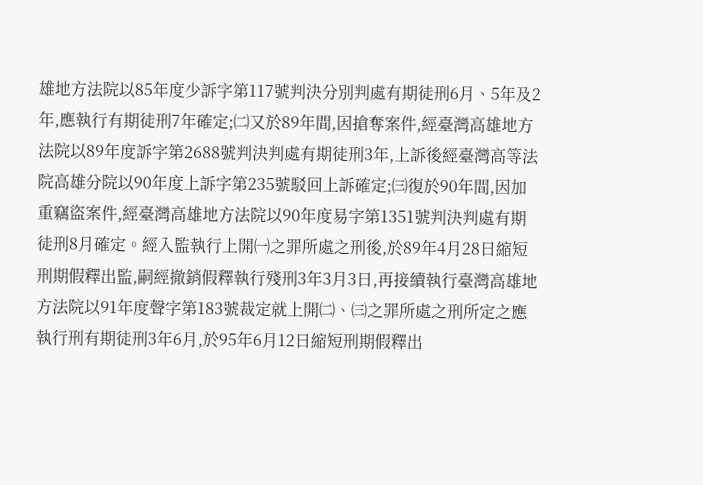雄地方法院以85年度少訴字第117號判決分別判處有期徒刑6月、5年及2年,應執行有期徒刑7年確定;㈡又於89年間,因搶奪案件,經臺灣高雄地方法院以89年度訴字第2688號判決判處有期徒刑3年,上訴後經臺灣高等法院高雄分院以90年度上訴字第235號駁回上訴確定;㈢復於90年間,因加重竊盜案件,經臺灣高雄地方法院以90年度易字第1351號判決判處有期徒刑8月確定。經入監執行上開㈠之罪所處之刑後,於89年4月28日縮短刑期假釋出監,嗣經撤銷假釋執行殘刑3年3月3日,再接續執行臺灣高雄地方法院以91年度聲字第183號裁定就上開㈡、㈢之罪所處之刑所定之應執行刑有期徒刑3年6月,於95年6月12日縮短刑期假釋出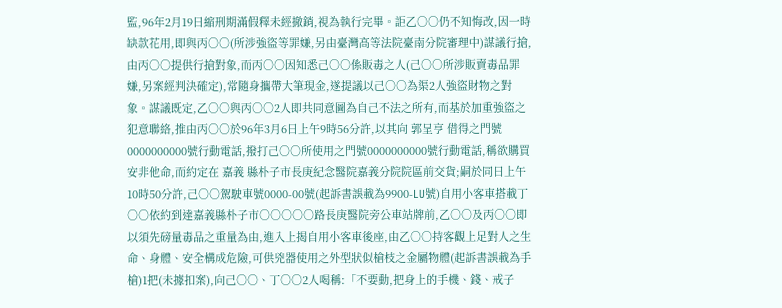監,96年2月19日縮刑期滿假釋未經撤銷,視為執行完畢。詎乙○○仍不知悔改,因一時缺款花用,即與丙○○(所涉強盜等罪嫌,另由臺灣高等法院臺南分院審理中)謀議行搶,由丙○○提供行搶對象,而丙○○因知悉己○○係販毒之人(己○○所涉販賣毒品罪嫌,另案經判決確定),常隨身攜帶大筆現金,遂提議以己○○為渠2人強盜財物之對象。謀議既定,乙○○與丙○○2人即共同意圖為自己不法之所有,而基於加重強盜之犯意聯絡,推由丙○○於96年3月6日上午9時56分許,以其向 郭呈亨 借得之門號0000000000號行動電話,撥打己○○所使用之門號0000000000號行動電話,稱欲購買安非他命,而約定在 嘉義 縣朴子市長庚紀念醫院嘉義分院院區前交貨;嗣於同日上午10時50分許,己○○駕駛車號0000-00號(起訴書誤載為9900-LU號)自用小客車搭載丁○○依約到達嘉義縣朴子市○○○○○路長庚醫院旁公車站牌前,乙○○及丙○○即以須先磅量毒品之重量為由,進入上揭自用小客車後座,由乙○○持客觀上足對人之生命、身體、安全構成危險,可供兇器使用之外型狀似槍枝之金屬物體(起訴書誤載為手槍)1把(未據扣案),向己○○、丁○○2人喝稱:「不要動,把身上的手機、錢、戒子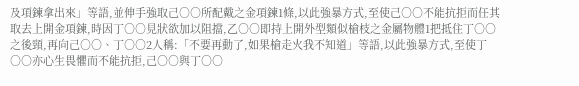及項鍊拿出來」等語,並伸手強取己○○所配戴之金項鍊1條,以此強暴方式,至使己○○不能抗拒而任其取去上開金項鍊,時因丁○○見狀欲加以阻擋,乙○○即持上開外型類似槍枝之金屬物體1把抵住丁○○之後頸,再向己○○、丁○○2人稱:「不要再動了,如果槍走火我不知道」等語,以此強暴方式,至使丁○○亦心生畏懼而不能抗拒,己○○與丁○○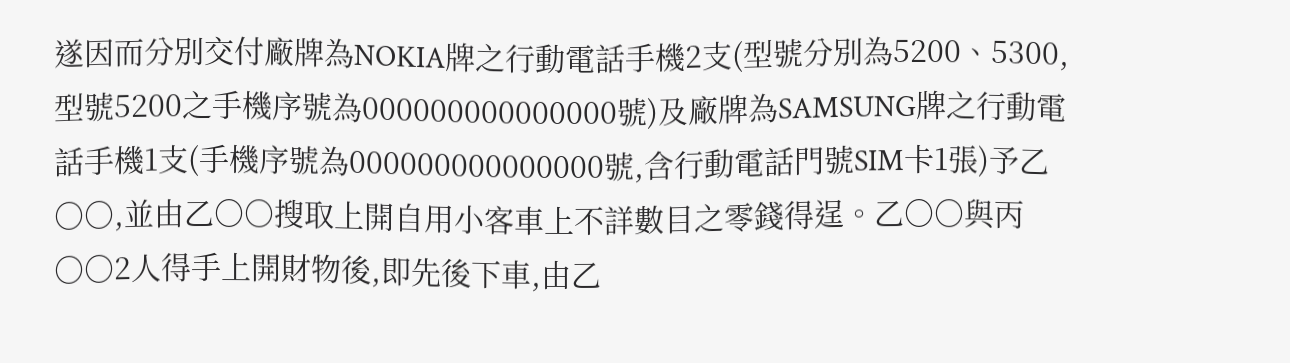遂因而分別交付廠牌為NOKIA牌之行動電話手機2支(型號分別為5200、5300,型號5200之手機序號為000000000000000號)及廠牌為SAMSUNG牌之行動電話手機1支(手機序號為000000000000000號,含行動電話門號SIM卡1張)予乙○○,並由乙○○搜取上開自用小客車上不詳數目之零錢得逞。乙○○與丙○○2人得手上開財物後,即先後下車,由乙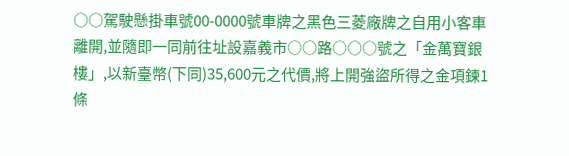○○駕駛懸掛車號00-0000號車牌之黑色三菱廠牌之自用小客車離開,並隨即一同前往址設嘉義市○○路○○○號之「金萬寶銀樓」,以新臺幣(下同)35,600元之代價,將上開強盜所得之金項鍊1條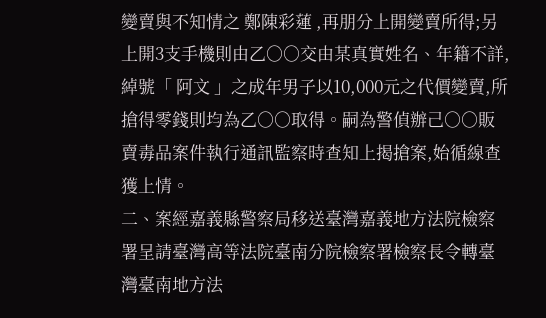變賣與不知情之 鄭陳彩蓮 ,再朋分上開變賣所得;另上開3支手機則由乙○○交由某真實姓名、年籍不詳,綽號「 阿文 」之成年男子以10,000元之代價變賣,所搶得零錢則均為乙○○取得。嗣為警偵辦己○○販賣毒品案件執行通訊監察時查知上揭搶案,始循線查獲上情。
二、案經嘉義縣警察局移送臺灣嘉義地方法院檢察署呈請臺灣高等法院臺南分院檢察署檢察長令轉臺灣臺南地方法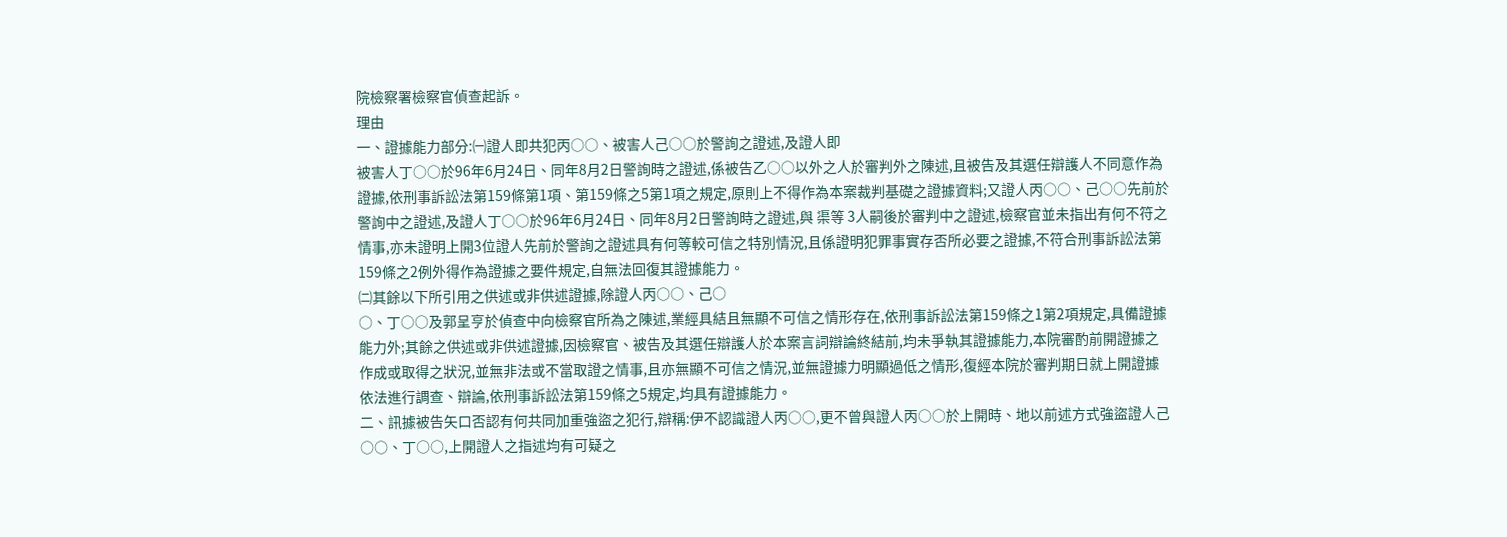院檢察署檢察官偵查起訴。
理由
一、證據能力部分:㈠證人即共犯丙○○、被害人己○○於警詢之證述,及證人即
被害人丁○○於96年6月24日、同年8月2日警詢時之證述,係被告乙○○以外之人於審判外之陳述,且被告及其選任辯護人不同意作為證據,依刑事訴訟法第159條第1項、第159條之5第1項之規定,原則上不得作為本案裁判基礎之證據資料;又證人丙○○、己○○先前於警詢中之證述,及證人丁○○於96年6月24日、同年8月2日警詢時之證述,與 渠等 3人嗣後於審判中之證述,檢察官並未指出有何不符之情事,亦未證明上開3位證人先前於警詢之證述具有何等較可信之特別情況,且係證明犯罪事實存否所必要之證據,不符合刑事訴訟法第159條之2例外得作為證據之要件規定,自無法回復其證據能力。
㈡其餘以下所引用之供述或非供述證據,除證人丙○○、己○
○、丁○○及郭呈亨於偵查中向檢察官所為之陳述,業經具結且無顯不可信之情形存在,依刑事訴訟法第159條之1第2項規定,具備證據能力外;其餘之供述或非供述證據,因檢察官、被告及其選任辯護人於本案言詞辯論終結前,均未爭執其證據能力,本院審酌前開證據之作成或取得之狀況,並無非法或不當取證之情事,且亦無顯不可信之情況,並無證據力明顯過低之情形,復經本院於審判期日就上開證據依法進行調查、辯論,依刑事訴訟法第159條之5規定,均具有證據能力。
二、訊據被告矢口否認有何共同加重強盜之犯行,辯稱:伊不認識證人丙○○,更不曾與證人丙○○於上開時、地以前述方式強盜證人己○○、丁○○,上開證人之指述均有可疑之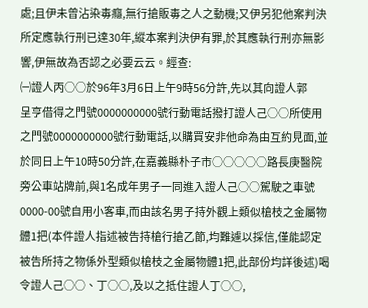處;且伊未曾沾染毒癮,無行搶販毒之人之動機;又伊另犯他案判決所定應執行刑已達30年,縱本案判決伊有罪,於其應執行刑亦無影響,伊無故為否認之必要云云。經查:
㈠證人丙○○於96年3月6日上午9時56分許,先以其向證人郭
呈亨借得之門號0000000000號行動電話撥打證人己○○所使用之門號0000000000號行動電話,以購買安非他命為由互約見面,並於同日上午10時50分許,在嘉義縣朴子市○○○○○路長庚醫院旁公車站牌前,與1名成年男子一同進入證人己○○駕駛之車號0000-00號自用小客車,而由該名男子持外觀上類似槍枝之金屬物體1把(本件證人指述被告持槍行搶乙節,均難遽以採信,僅能認定被告所持之物係外型類似槍枝之金屬物體1把,此部份均詳後述)喝令證人己○○、丁○○,及以之抵住證人丁○○,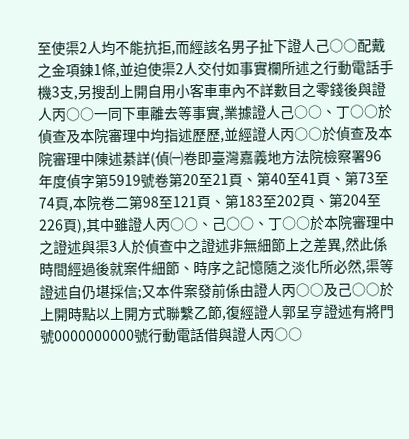至使渠2人均不能抗拒,而經該名男子扯下證人己○○配戴之金項鍊1條,並迫使渠2人交付如事實欄所述之行動電話手機3支,另搜刮上開自用小客車車內不詳數目之零錢後與證人丙○○一同下車離去等事實,業據證人己○○、丁○○於偵查及本院審理中均指述歷歷,並經證人丙○○於偵查及本院審理中陳述綦詳(偵㈠卷即臺灣嘉義地方法院檢察署96年度偵字第5919號卷第20至21頁、第40至41頁、第73至74頁,本院卷二第98至121頁、第183至202頁、第204至226頁),其中雖證人丙○○、己○○、丁○○於本院審理中之證述與渠3人於偵查中之證述非無細節上之差異,然此係時間經過後就案件細節、時序之記憶隨之淡化所必然,渠等證述自仍堪採信;又本件案發前係由證人丙○○及己○○於上開時點以上開方式聯繫乙節,復經證人郭呈亨證述有將門號0000000000號行動電話借與證人丙○○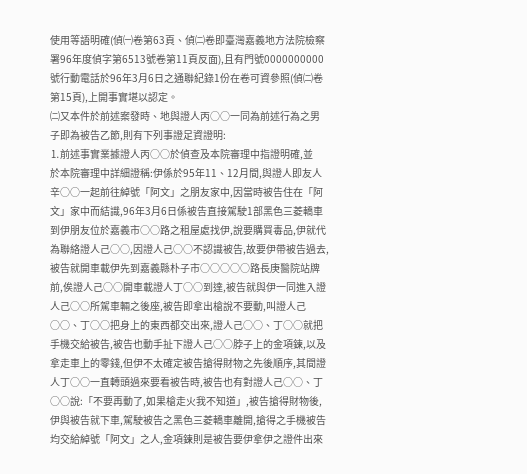使用等語明確(偵㈠卷第63頁、偵㈡卷即臺灣嘉義地方法院檢察署96年度偵字第6513號卷第11頁反面),且有門號0000000000號行動電話於96年3月6日之通聯紀錄1份在卷可資參照(偵㈡卷第15頁),上開事實堪以認定。
㈡又本件於前述案發時、地與證人丙○○一同為前述行為之男子即為被告乙節,則有下列事證足資證明:
⒈前述事實業據證人丙○○於偵查及本院審理中指證明確,並
於本院審理中詳細證稱:伊係於95年11、12月間,與證人即友人辛○○一起前往綽號「阿文」之朋友家中,因當時被告住在「阿文」家中而結識,96年3月6日係被告直接駕駛1部黑色三菱轎車到伊朋友位於嘉義市○○路之租屋處找伊,說要購買毒品,伊就代為聯絡證人己○○,因證人己○○不認識被告,故要伊帶被告過去,被告就開車載伊先到嘉義縣朴子市○○○○○路長庚醫院站牌前,俟證人己○○開車載證人丁○○到達,被告就與伊一同進入證人己○○所駕車輛之後座,被告即拿出槍說不要動,叫證人己○○、丁○○把身上的東西都交出來,證人己○○、丁○○就把手機交給被告,被告也動手扯下證人己○○脖子上的金項鍊,以及拿走車上的零錢,但伊不太確定被告搶得財物之先後順序,其間證人丁○○一直轉頭過來要看被告時,被告也有對證人己○○、丁○○說:「不要再動了,如果槍走火我不知道」,被告搶得財物後,伊與被告就下車,駕駛被告之黑色三菱轎車離開,搶得之手機被告均交給綽號「阿文」之人,金項鍊則是被告要伊拿伊之證件出來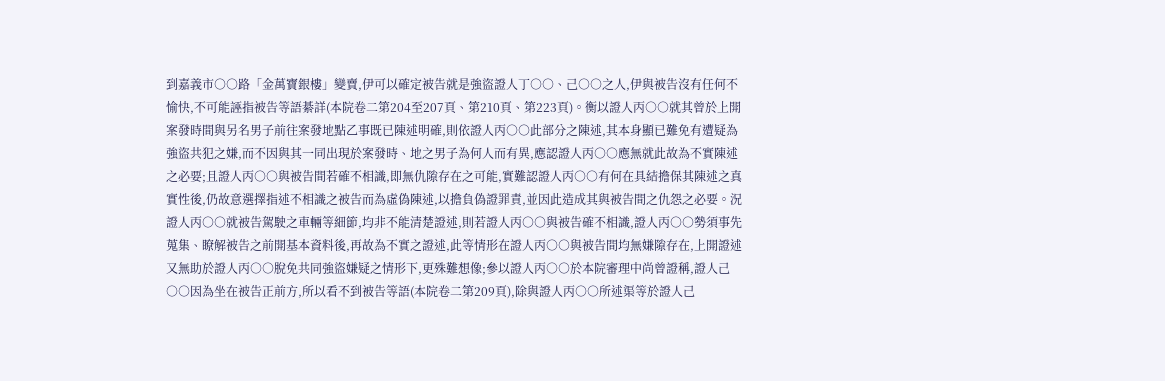到嘉義市○○路「金萬寶銀樓」變賣,伊可以確定被告就是強盜證人丁○○、己○○之人,伊與被告沒有任何不愉快,不可能誣指被告等語綦詳(本院卷二第204至207頁、第210頁、第223頁)。衡以證人丙○○就其曾於上開案發時間與另名男子前往案發地點乙事既已陳述明確,則依證人丙○○此部分之陳述,其本身顯已難免有遭疑為強盜共犯之嫌,而不因與其一同出現於案發時、地之男子為何人而有異,應認證人丙○○應無就此故為不實陳述之必要;且證人丙○○與被告間若確不相識,即無仇隙存在之可能,實難認證人丙○○有何在具結擔保其陳述之真實性後,仍故意選擇指述不相識之被告而為虛偽陳述,以擔負偽證罪責,並因此造成其與被告間之仇怨之必要。況證人丙○○就被告駕駛之車輛等細節,均非不能清楚證述,則若證人丙○○與被告確不相識,證人丙○○勢須事先蒐集、瞭解被告之前開基本資料後,再故為不實之證述,此等情形在證人丙○○與被告間均無嫌隙存在,上開證述又無助於證人丙○○脫免共同強盜嫌疑之情形下,更殊難想像;參以證人丙○○於本院審理中尚曾證稱,證人己○○因為坐在被告正前方,所以看不到被告等語(本院卷二第209頁),除與證人丙○○所述渠等於證人己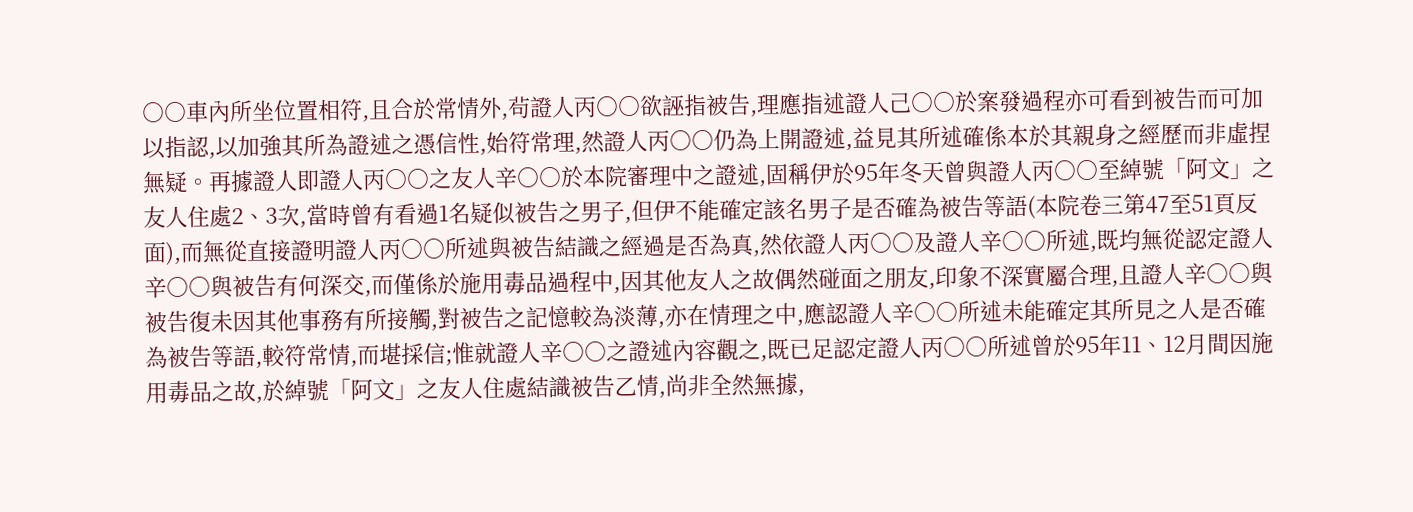○○車內所坐位置相符,且合於常情外,茍證人丙○○欲誣指被告,理應指述證人己○○於案發過程亦可看到被告而可加以指認,以加強其所為證述之憑信性,始符常理,然證人丙○○仍為上開證述,益見其所述確係本於其親身之經歷而非虛捏無疑。再據證人即證人丙○○之友人辛○○於本院審理中之證述,固稱伊於95年冬天曾與證人丙○○至綽號「阿文」之友人住處2、3次,當時曾有看過1名疑似被告之男子,但伊不能確定該名男子是否確為被告等語(本院卷三第47至51頁反面),而無從直接證明證人丙○○所述與被告結識之經過是否為真,然依證人丙○○及證人辛○○所述,既均無從認定證人辛○○與被告有何深交,而僅係於施用毒品過程中,因其他友人之故偶然碰面之朋友,印象不深實屬合理,且證人辛○○與被告復未因其他事務有所接觸,對被告之記憶較為淡薄,亦在情理之中,應認證人辛○○所述未能確定其所見之人是否確為被告等語,較符常情,而堪採信;惟就證人辛○○之證述內容觀之,既已足認定證人丙○○所述曾於95年11、12月間因施用毒品之故,於綽號「阿文」之友人住處結識被告乙情,尚非全然無據,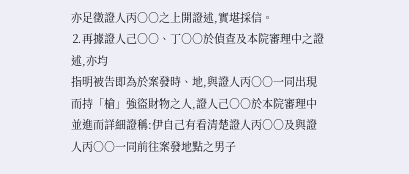亦足徵證人丙○○之上開證述,實堪採信。
⒉再據證人己○○、丁○○於偵查及本院審理中之證述,亦均
指明被告即為於案發時、地,與證人丙○○一同出現而持「槍」強盜財物之人,證人己○○於本院審理中並進而詳細證稱:伊自己有看清楚證人丙○○及與證人丙○○一同前往案發地點之男子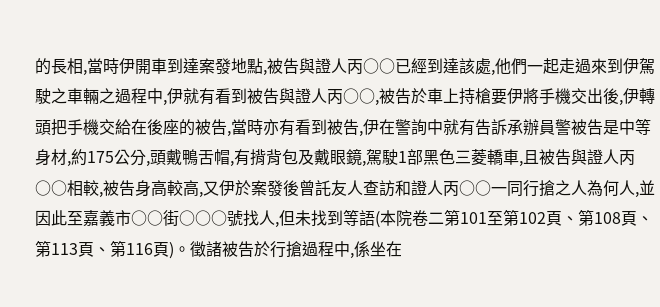的長相,當時伊開車到達案發地點,被告與證人丙○○已經到達該處,他們一起走過來到伊駕駛之車輛之過程中,伊就有看到被告與證人丙○○,被告於車上持槍要伊將手機交出後,伊轉頭把手機交給在後座的被告,當時亦有看到被告,伊在警詢中就有告訴承辦員警被告是中等身材,約175公分,頭戴鴨舌帽,有揹背包及戴眼鏡,駕駛1部黑色三菱轎車,且被告與證人丙○○相較,被告身高較高,又伊於案發後曾託友人查訪和證人丙○○一同行搶之人為何人,並因此至嘉義市○○街○○○號找人,但未找到等語(本院卷二第101至第102頁、第108頁、第113頁、第116頁)。徵諸被告於行搶過程中,係坐在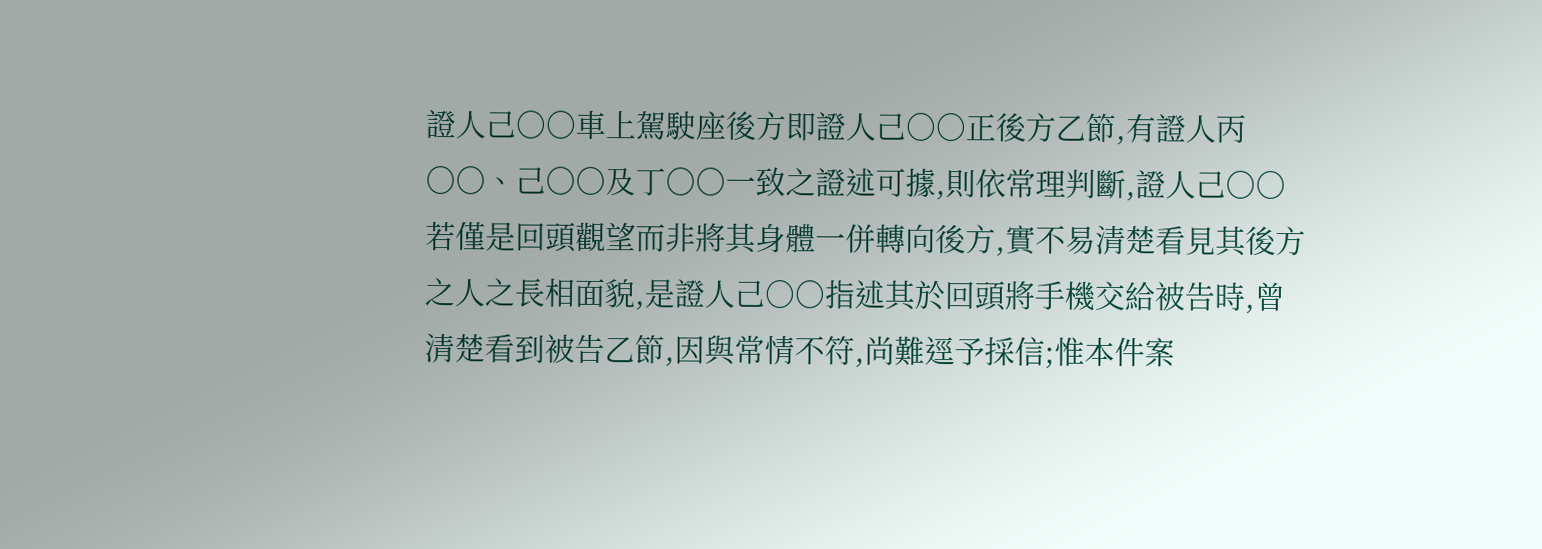證人己○○車上駕駛座後方即證人己○○正後方乙節,有證人丙○○、己○○及丁○○一致之證述可據,則依常理判斷,證人己○○若僅是回頭觀望而非將其身體一併轉向後方,實不易清楚看見其後方之人之長相面貌,是證人己○○指述其於回頭將手機交給被告時,曾清楚看到被告乙節,因與常情不符,尚難逕予採信;惟本件案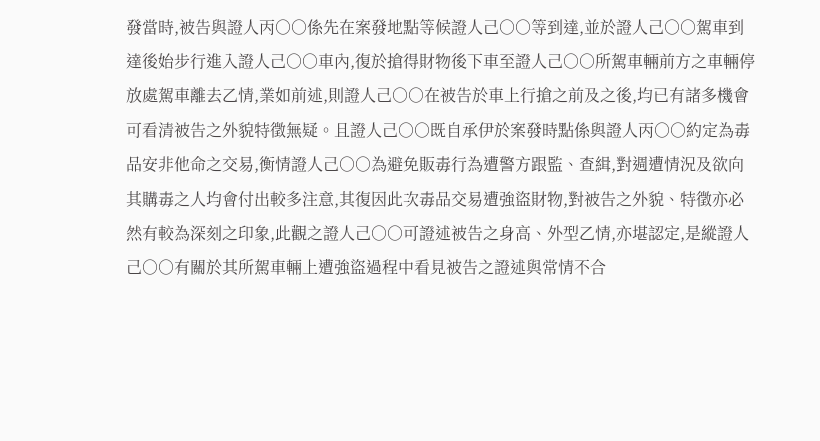發當時,被告與證人丙○○係先在案發地點等候證人己○○等到達,並於證人己○○駕車到達後始步行進入證人己○○車內,復於搶得財物後下車至證人己○○所駕車輛前方之車輛停放處駕車離去乙情,業如前述,則證人己○○在被告於車上行搶之前及之後,均已有諸多機會可看清被告之外貌特徵無疑。且證人己○○既自承伊於案發時點係與證人丙○○約定為毒品安非他命之交易,衡情證人己○○為避免販毒行為遭警方跟監、查緝,對週遭情況及欲向其購毒之人均會付出較多注意,其復因此次毒品交易遭強盜財物,對被告之外貌、特徵亦必然有較為深刻之印象,此觀之證人己○○可證述被告之身高、外型乙情,亦堪認定,是縱證人己○○有關於其所駕車輛上遭強盜過程中看見被告之證述與常情不合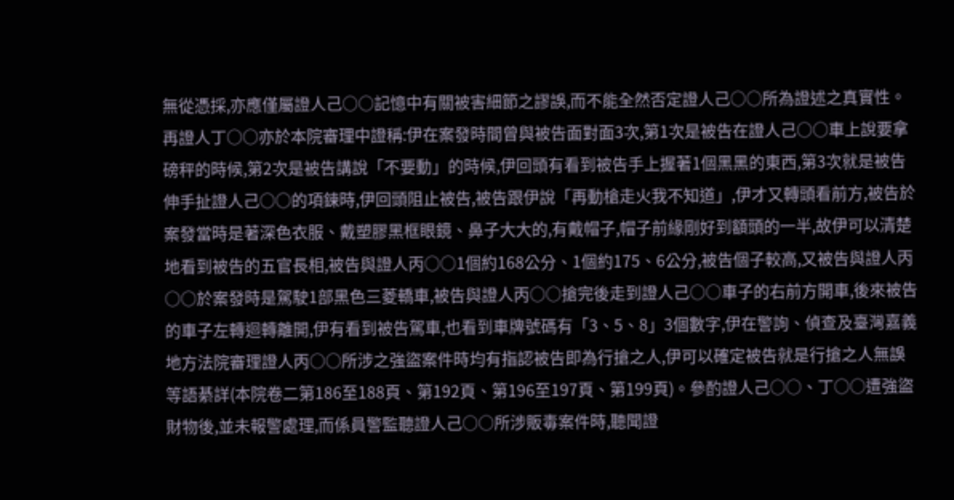無從憑採,亦應僅屬證人己○○記憶中有關被害細節之謬誤,而不能全然否定證人己○○所為證述之真實性。再證人丁○○亦於本院審理中證稱:伊在案發時間曾與被告面對面3次,第1次是被告在證人己○○車上說要拿磅秤的時候,第2次是被告講說「不要動」的時候,伊回頭有看到被告手上握著1個黑黑的東西,第3次就是被告伸手扯證人己○○的項鍊時,伊回頭阻止被告,被告跟伊說「再動槍走火我不知道」,伊才又轉頭看前方,被告於案發當時是著深色衣服、戴塑膠黑框眼鏡、鼻子大大的,有戴帽子,帽子前緣剛好到額頭的一半,故伊可以清楚地看到被告的五官長相,被告與證人丙○○1個約168公分、1個約175、6公分,被告個子較高,又被告與證人丙○○於案發時是駕駛1部黑色三菱轎車,被告與證人丙○○搶完後走到證人己○○車子的右前方開車,後來被告的車子左轉迴轉離開,伊有看到被告駕車,也看到車牌號碼有「3、5、8」3個數字,伊在警詢、偵查及臺灣嘉義地方法院審理證人丙○○所涉之強盜案件時均有指認被告即為行搶之人,伊可以確定被告就是行搶之人無誤等語綦詳(本院卷二第186至188頁、第192頁、第196至197頁、第199頁)。參酌證人己○○、丁○○遭強盜財物後,並未報警處理,而係員警監聽證人己○○所涉販毒案件時,聽聞證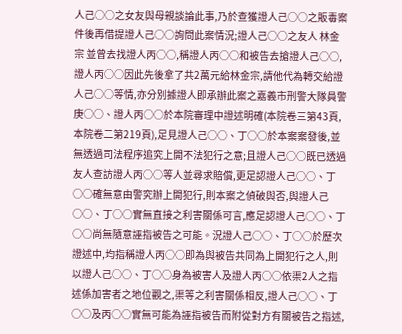人己○○之女友與母親談論此事,乃於查獲證人己○○之販毒案件後再借提證人己○○詢問此案情況;證人己○○之友人 林金宗 並曾去找證人丙○○,稱證人丙○○和被告去搶證人己○○,證人丙○○因此先後拿了共2萬元給林金宗,請他代為轉交給證人己○○等情,亦分別據證人即承辦此案之嘉義市刑警大隊員警庚○○、證人丙○○於本院審理中證述明確(本院卷三第43頁,本院卷二第219頁),足見證人己○○、丁○○於本案案發後,並無透過司法程序追究上開不法犯行之意;且證人己○○既已透過友人查訪證人丙○○等人並尋求賠償,更足認證人己○○、丁○○確無意由警究辦上開犯行,則本案之偵破與否,與證人己○○、丁○○實無直接之利害關係可言,應足認證人己○○、丁○○尚無隨意誣指被告之可能。況證人己○○、丁○○於歷次證述中,均指稱證人丙○○即為與被告共同為上開犯行之人,則以證人己○○、丁○○身為被害人及證人丙○○依渠2人之指述係加害者之地位觀之,渠等之利害關係相反,證人己○○、丁○○及丙○○實無可能為誣指被告而附從對方有關被告之指述,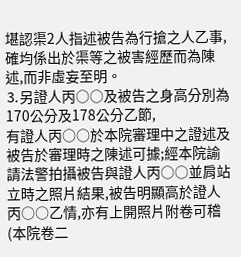堪認渠2人指述被告為行搶之人乙事,確均係出於渠等之被害經歷而為陳述,而非虛妄至明。
⒊另證人丙○○及被告之身高分別為170公分及178公分乙節,
有證人丙○○於本院審理中之證述及被告於審理時之陳述可據;經本院諭請法警拍攝被告與證人丙○○並肩站立時之照片結果,被告明顯高於證人丙○○乙情,亦有上開照片附卷可稽(本院卷二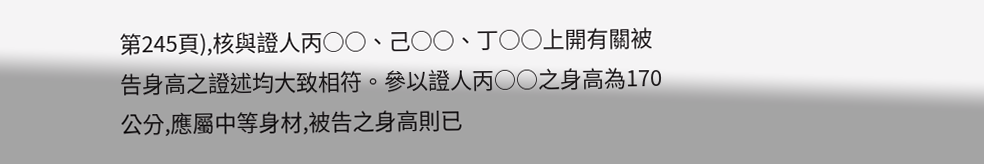第245頁),核與證人丙○○、己○○、丁○○上開有關被告身高之證述均大致相符。參以證人丙○○之身高為170公分,應屬中等身材,被告之身高則已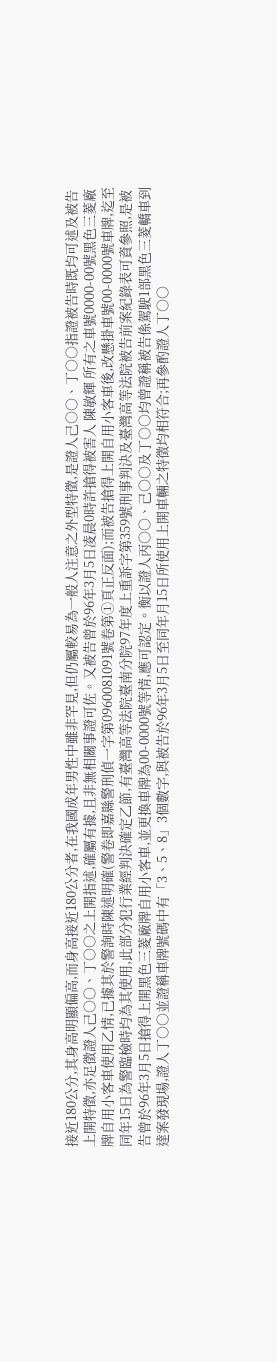接近180公分,其身高明顯偏高,而身高接近180公分者,在我國成年男性中雖非罕見,但仍屬較易為一般人注意之外型特徵,是證人己○○、丁○○指證被告時既均可述及被告上開特徵,亦足徵證人己○○、丁○○之上開指述,確屬有據,且非無相關事證可佐。又被告曾於96年3月5日凌晨0時許搶得被害人 陳敏輝 所有之車號0000-00號黑色三菱廠牌自用小客車使用乙情,已據其於警詢時陳述明確(警卷即嘉縣警刑偵一字第0960081091號卷第①頁正反面);而被告搶得上開自用小客車後,改懸掛車號00-0000號車牌,迄至同年15日為警臨檢時均為其使用,此部分犯行業經判決確定乙節,有臺灣高等法院臺南分院97年度上重訴字第359號刑事判決及臺灣高等法院被告前案紀錄表可資參照,是被告曾於96年3月5日搶得上開黑色三菱廠牌自用小客車,並更換車牌為00-0000號等情,應可認定。衡以證人丙○○、己○○及丁○○均曾證稱被告係駕駛1部黑色三菱轎車到達案發現場,證人丁○○並證稱車牌號碼中有「3、5、8」3個數字,與被告於96年3月5日至同年月15日所使用上開車輛之特徵均相符合;再參酌證人丁○○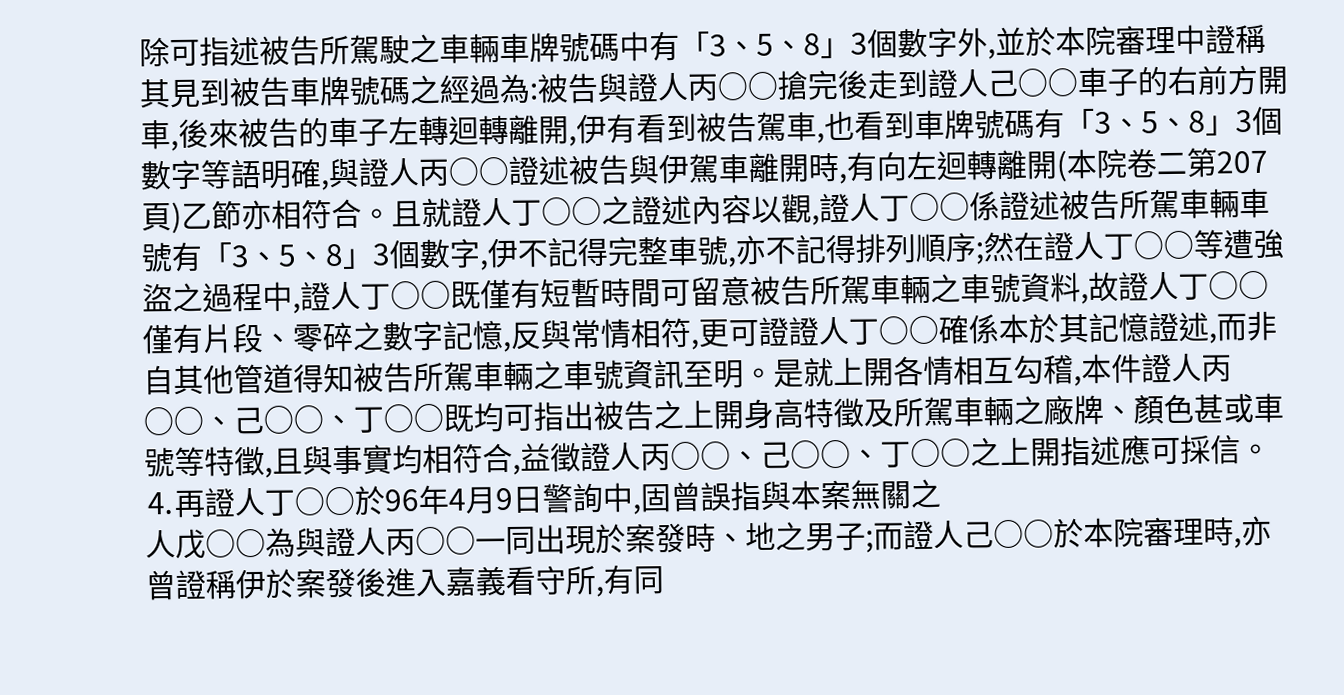除可指述被告所駕駛之車輛車牌號碼中有「3、5、8」3個數字外,並於本院審理中證稱其見到被告車牌號碼之經過為:被告與證人丙○○搶完後走到證人己○○車子的右前方開車,後來被告的車子左轉迴轉離開,伊有看到被告駕車,也看到車牌號碼有「3、5、8」3個數字等語明確,與證人丙○○證述被告與伊駕車離開時,有向左迴轉離開(本院卷二第207頁)乙節亦相符合。且就證人丁○○之證述內容以觀,證人丁○○係證述被告所駕車輛車號有「3、5、8」3個數字,伊不記得完整車號,亦不記得排列順序;然在證人丁○○等遭強盜之過程中,證人丁○○既僅有短暫時間可留意被告所駕車輛之車號資料,故證人丁○○僅有片段、零碎之數字記憶,反與常情相符,更可證證人丁○○確係本於其記憶證述,而非自其他管道得知被告所駕車輛之車號資訊至明。是就上開各情相互勾稽,本件證人丙○○、己○○、丁○○既均可指出被告之上開身高特徵及所駕車輛之廠牌、顏色甚或車號等特徵,且與事實均相符合,益徵證人丙○○、己○○、丁○○之上開指述應可採信。
⒋再證人丁○○於96年4月9日警詢中,固曾誤指與本案無關之
人戊○○為與證人丙○○一同出現於案發時、地之男子;而證人己○○於本院審理時,亦曾證稱伊於案發後進入嘉義看守所,有同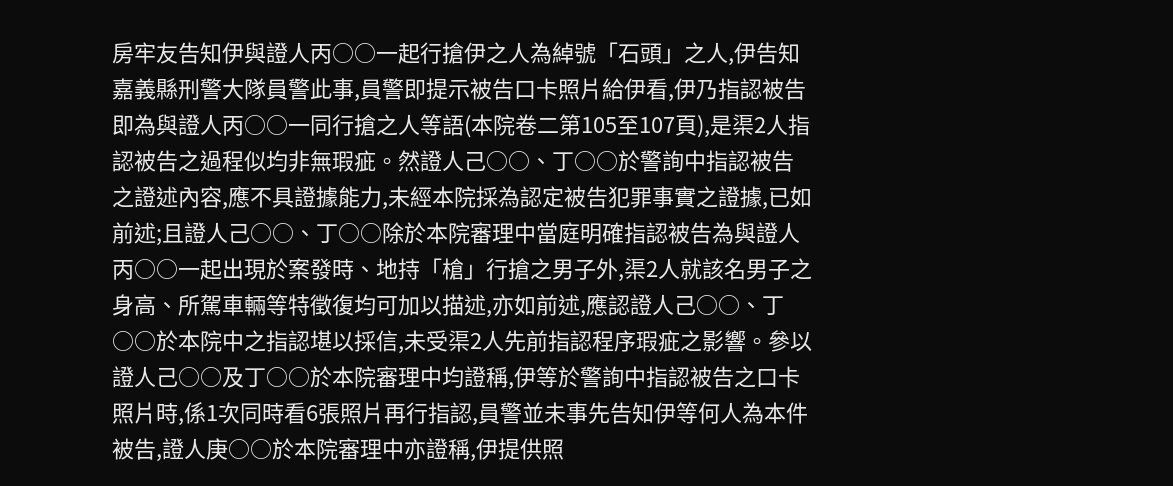房牢友告知伊與證人丙○○一起行搶伊之人為綽號「石頭」之人,伊告知嘉義縣刑警大隊員警此事,員警即提示被告口卡照片給伊看,伊乃指認被告即為與證人丙○○一同行搶之人等語(本院卷二第105至107頁),是渠2人指認被告之過程似均非無瑕疵。然證人己○○、丁○○於警詢中指認被告之證述內容,應不具證據能力,未經本院採為認定被告犯罪事實之證據,已如前述;且證人己○○、丁○○除於本院審理中當庭明確指認被告為與證人丙○○一起出現於案發時、地持「槍」行搶之男子外,渠2人就該名男子之身高、所駕車輛等特徵復均可加以描述,亦如前述,應認證人己○○、丁○○於本院中之指認堪以採信,未受渠2人先前指認程序瑕疵之影響。參以證人己○○及丁○○於本院審理中均證稱,伊等於警詢中指認被告之口卡照片時,係1次同時看6張照片再行指認,員警並未事先告知伊等何人為本件被告,證人庚○○於本院審理中亦證稱,伊提供照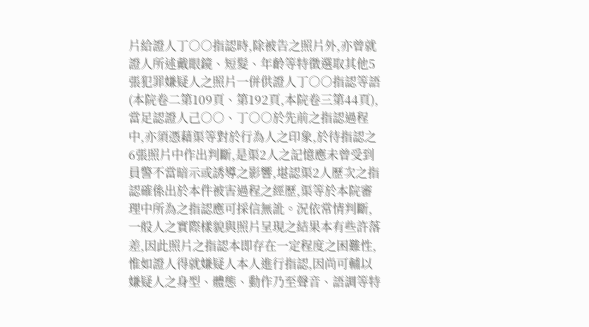片給證人丁○○指認時,除被告之照片外,亦曾就證人所述戴眼鏡、短髮、年齡等特徵選取其他5張犯罪嫌疑人之照片一併供證人丁○○指認等語(本院卷二第109頁、第192頁,本院卷三第44頁),當足認證人己○○、丁○○於先前之指認過程中,亦須憑藉渠等對於行為人之印象,於待指認之6張照片中作出判斷,是渠2人之記憶應未曾受到員警不當暗示或誘導之影響,堪認渠2人歷次之指認確係出於本件被害過程之經歷,渠等於本院審理中所為之指認應可採信無訛。況依常情判斷,一般人之實際樣貌與照片呈現之結果本有些許落差,因此照片之指認本即存在一定程度之困難性,惟如證人得就嫌疑人本人進行指認,因尚可輔以嫌疑人之身型、體態、動作乃至聲音、語調等特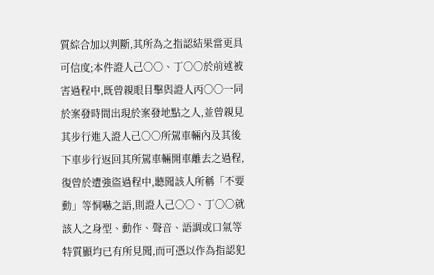質綜合加以判斷,其所為之指認結果當更具可信度;本件證人己○○、丁○○於前述被害過程中,既曾親眼目擊與證人丙○○一同於案發時間出現於案發地點之人,並曾親見其步行進入證人己○○所駕車輛內及其後下車步行返回其所駕車輛開車離去之過程,復曾於遭強盜過程中,聽聞該人所稱「不要動」等恫嚇之語,則證人己○○、丁○○就該人之身型、動作、聲音、語調或口氣等特質顯均已有所見聞,而可憑以作為指認犯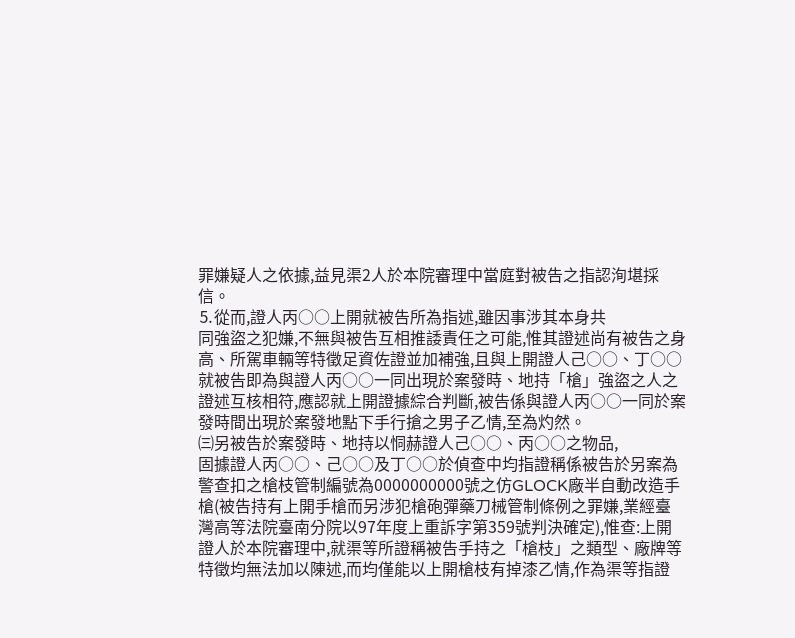罪嫌疑人之依據,益見渠2人於本院審理中當庭對被告之指認洵堪採信。
⒌從而,證人丙○○上開就被告所為指述,雖因事涉其本身共
同強盜之犯嫌,不無與被告互相推諉責任之可能,惟其證述尚有被告之身高、所駕車輛等特徵足資佐證並加補強,且與上開證人己○○、丁○○就被告即為與證人丙○○一同出現於案發時、地持「槍」強盜之人之證述互核相符,應認就上開證據綜合判斷,被告係與證人丙○○一同於案發時間出現於案發地點下手行搶之男子乙情,至為灼然。
㈢另被告於案發時、地持以恫赫證人己○○、丙○○之物品,
固據證人丙○○、己○○及丁○○於偵查中均指證稱係被告於另案為警查扣之槍枝管制編號為0000000000號之仿GLOCK廠半自動改造手槍(被告持有上開手槍而另涉犯槍砲彈藥刀械管制條例之罪嫌,業經臺灣高等法院臺南分院以97年度上重訴字第359號判決確定),惟查:上開證人於本院審理中,就渠等所證稱被告手持之「槍枝」之類型、廠牌等特徵均無法加以陳述,而均僅能以上開槍枝有掉漆乙情,作為渠等指證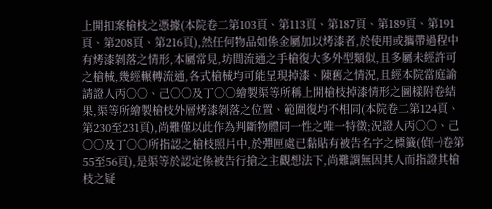上開扣案槍枝之憑據(本院卷二第103頁、第113頁、第187頁、第189頁、第191頁、第208頁、第216頁),然任何物品如係金屬加以烤漆者,於使用或攜帶過程中有烤漆剝落之情形,本屬常見,坊間流通之手槍復大多外型類似,且多屬未經許可之槍械,幾經輾轉流通,各式槍械均可能呈現掉漆、陳舊之情況,且經本院當庭諭請證人丙○○、己○○及丁○○繪製渠等所稱上開槍枝掉漆情形之圖樣附卷結果,渠等所繪製槍枝外層烤漆剝落之位置、範圍復均不相同(本院卷二第124頁、第230至231頁),尚難僅以此作為判斷物體同一性之唯一特徵;況證人丙○○、己○○及丁○○所指認之槍枝照片中,於彈匣處已黏貼有被告名字之標籤(偵㈠卷第55至56頁),是渠等於認定係被告行搶之主觀想法下,尚難謂無因其人而指證其槍枝之疑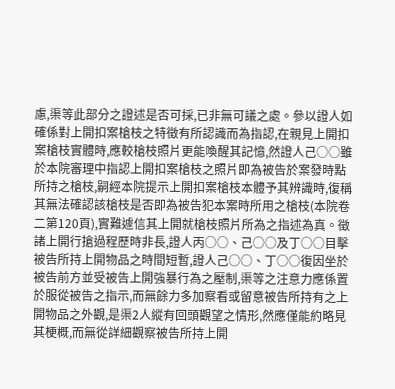慮,渠等此部分之證述是否可採,已非無可議之處。參以證人如確係對上開扣案槍枝之特徵有所認識而為指認,在親見上開扣案槍枝實體時,應較槍枝照片更能喚醒其記憶,然證人己○○雖於本院審理中指認上開扣案槍枝之照片即為被告於案發時點所持之槍枝,嗣經本院提示上開扣案槍枝本體予其辨識時,復稱其無法確認該槍枝是否即為被告犯本案時所用之槍枝(本院卷二第120頁),實難遽信其上開就槍枝照片所為之指述為真。徵諸上開行搶過程歷時非長,證人丙○○、己○○及丁○○目擊被告所持上開物品之時間短暫,證人己○○、丁○○復因坐於被告前方並受被告上開強暴行為之壓制,渠等之注意力應係置於服從被告之指示,而無餘力多加察看或留意被告所持有之上開物品之外觀,是渠2人縱有回頭觀望之情形,然應僅能約略見其梗概,而無從詳細觀察被告所持上開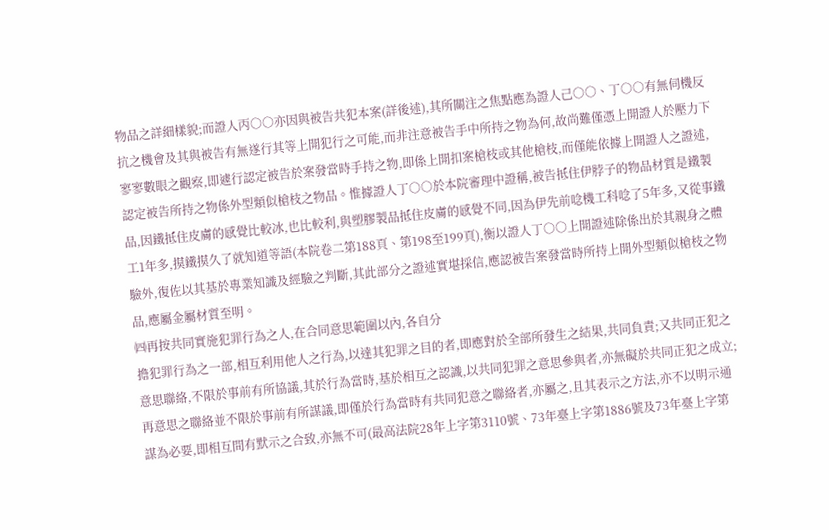物品之詳細樣貌;而證人丙○○亦因與被告共犯本案(詳後述),其所關注之焦點應為證人己○○、丁○○有無伺機反抗之機會及其與被告有無遂行其等上開犯行之可能,而非注意被告手中所持之物為何,故尚難僅憑上開證人於壓力下寥寥數眼之觀察,即遽行認定被告於案發當時手持之物,即係上開扣案槍枝或其他槍枝,而僅能依據上開證人之證述,認定被告所持之物係外型類似槍枝之物品。惟據證人丁○○於本院審理中證稱,被告抵住伊脖子的物品材質是鐵製品,因鐵抵住皮膚的感覺比較冰,也比較利,與塑膠製品抵住皮膚的感覺不同,因為伊先前唸機工科唸了5年多,又從事鐵工1年多,摸鐵摸久了就知道等語(本院卷二第188頁、第198至199頁),衡以證人丁○○上開證述除係出於其親身之體驗外,復佐以其基於專業知識及經驗之判斷,其此部分之證述實堪採信,應認被告案發當時所持上開外型類似槍枝之物品,應屬金屬材質至明。
㈣再按共同實施犯罪行為之人,在合同意思範圍以內,各自分
擔犯罪行為之一部,相互利用他人之行為,以達其犯罪之目的者,即應對於全部所發生之結果,共同負責;又共同正犯之意思聯絡,不限於事前有所協議,其於行為當時,基於相互之認識,以共同犯罪之意思參與者,亦無礙於共同正犯之成立;再意思之聯絡並不限於事前有所謀議,即僅於行為當時有共同犯意之聯絡者,亦屬之,且其表示之方法,亦不以明示通謀為必要,即相互間有默示之合致,亦無不可(最高法院28年上字第3110號、73年臺上字第1886號及73年臺上字第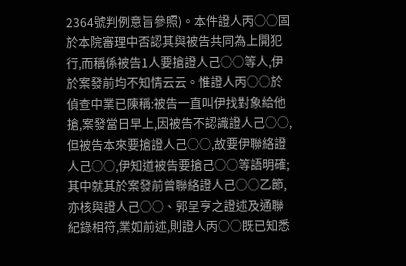2364號判例意旨參照)。本件證人丙○○固於本院審理中否認其與被告共同為上開犯行,而稱係被告1人要搶證人己○○等人,伊於案發前均不知情云云。惟證人丙○○於偵查中業已陳稱:被告一直叫伊找對象給他搶,案發當日早上,因被告不認識證人己○○,但被告本來要搶證人己○○,故要伊聯絡證人己○○,伊知道被告要搶己○○等語明確;其中就其於案發前曾聯絡證人己○○乙節,亦核與證人己○○、郭呈亨之證述及通聯紀錄相符,業如前述,則證人丙○○既已知悉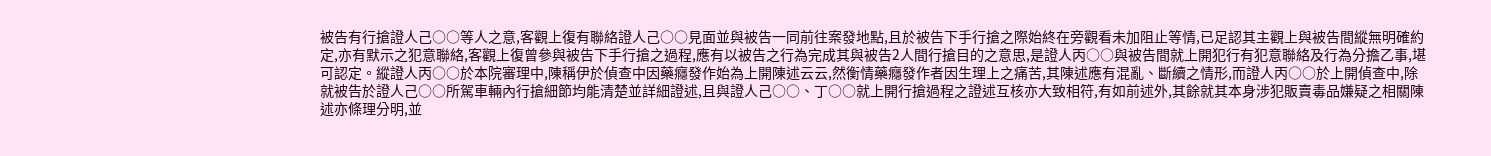被告有行搶證人己○○等人之意,客觀上復有聯絡證人己○○見面並與被告一同前往案發地點,且於被告下手行搶之際始終在旁觀看未加阻止等情,已足認其主觀上與被告間縱無明確約定,亦有默示之犯意聯絡,客觀上復曾參與被告下手行搶之過程,應有以被告之行為完成其與被告2人間行搶目的之意思,是證人丙○○與被告間就上開犯行有犯意聯絡及行為分擔乙事,堪可認定。縱證人丙○○於本院審理中,陳稱伊於偵查中因藥癮發作始為上開陳述云云,然衡情藥癮發作者因生理上之痛苦,其陳述應有混亂、斷續之情形,而證人丙○○於上開偵查中,除就被告於證人己○○所駕車輛內行搶細節均能清楚並詳細證述,且與證人己○○、丁○○就上開行搶過程之證述互核亦大致相符,有如前述外,其餘就其本身涉犯販賣毒品嫌疑之相關陳述亦條理分明,並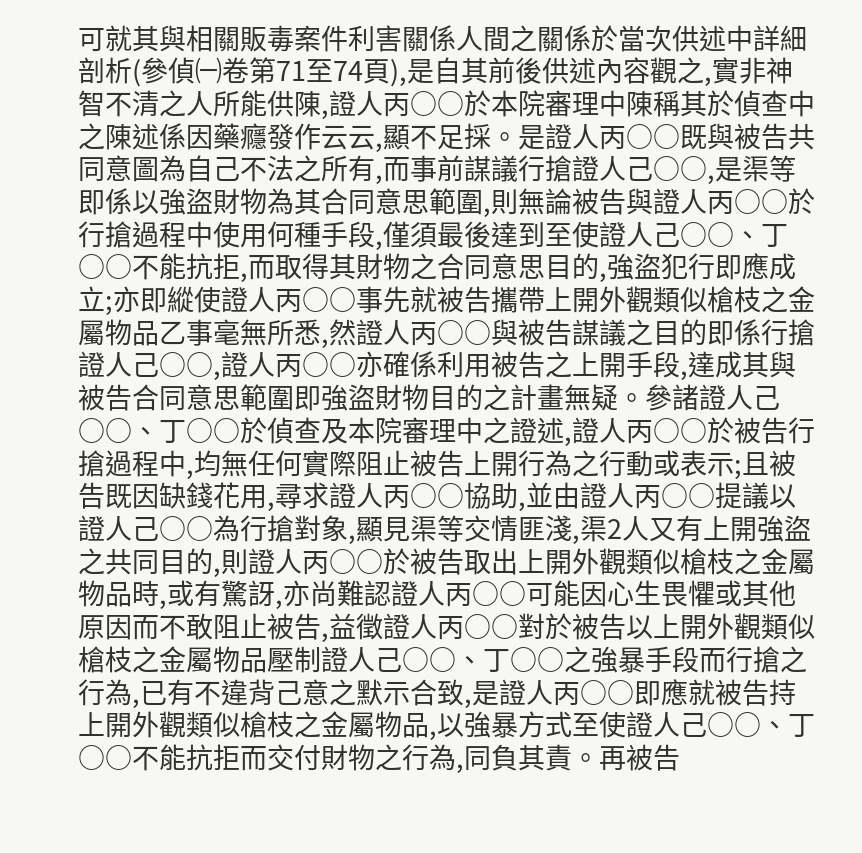可就其與相關販毒案件利害關係人間之關係於當次供述中詳細剖析(參偵㈠卷第71至74頁),是自其前後供述內容觀之,實非神智不清之人所能供陳,證人丙○○於本院審理中陳稱其於偵查中之陳述係因藥癮發作云云,顯不足採。是證人丙○○既與被告共同意圖為自己不法之所有,而事前謀議行搶證人己○○,是渠等即係以強盜財物為其合同意思範圍,則無論被告與證人丙○○於行搶過程中使用何種手段,僅須最後達到至使證人己○○、丁○○不能抗拒,而取得其財物之合同意思目的,強盜犯行即應成立;亦即縱使證人丙○○事先就被告攜帶上開外觀類似槍枝之金屬物品乙事毫無所悉,然證人丙○○與被告謀議之目的即係行搶證人己○○,證人丙○○亦確係利用被告之上開手段,達成其與被告合同意思範圍即強盜財物目的之計畫無疑。參諸證人己○○、丁○○於偵查及本院審理中之證述,證人丙○○於被告行搶過程中,均無任何實際阻止被告上開行為之行動或表示;且被告既因缺錢花用,尋求證人丙○○協助,並由證人丙○○提議以證人己○○為行搶對象,顯見渠等交情匪淺,渠2人又有上開強盜之共同目的,則證人丙○○於被告取出上開外觀類似槍枝之金屬物品時,或有驚訝,亦尚難認證人丙○○可能因心生畏懼或其他原因而不敢阻止被告,益徵證人丙○○對於被告以上開外觀類似槍枝之金屬物品壓制證人己○○、丁○○之強暴手段而行搶之行為,已有不違背己意之默示合致,是證人丙○○即應就被告持上開外觀類似槍枝之金屬物品,以強暴方式至使證人己○○、丁○○不能抗拒而交付財物之行為,同負其責。再被告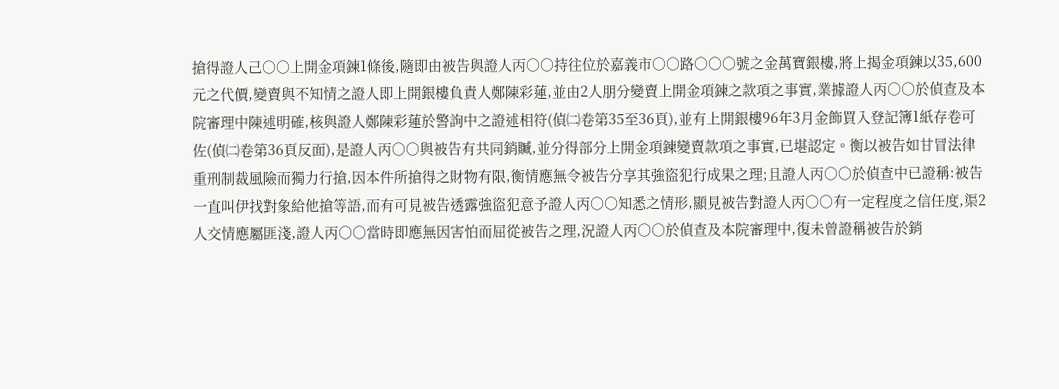搶得證人己○○上開金項鍊1條後,隨即由被告與證人丙○○持往位於嘉義市○○路○○○號之金萬寶銀樓,將上揭金項鍊以35,600元之代價,變賣與不知情之證人即上開銀樓負責人鄭陳彩蓮,並由2人朋分變賣上開金項鍊之款項之事實,業據證人丙○○於偵查及本院審理中陳述明確,核與證人鄭陳彩蓮於警詢中之證述相符(偵㈡卷第35至36頁),並有上開銀樓96年3月金飾買入登記簿1紙存卷可佐(偵㈡卷第36頁反面),是證人丙○○與被告有共同銷贓,並分得部分上開金項鍊變賣款項之事實,已堪認定。衡以被告如甘冒法律重刑制裁風險而獨力行搶,因本件所搶得之財物有限,衡情應無令被告分享其強盜犯行成果之理;且證人丙○○於偵查中已證稱:被告一直叫伊找對象給他搶等語,而有可見被告透露強盜犯意予證人丙○○知悉之情形,顯見被告對證人丙○○有一定程度之信任度,渠2人交情應屬匪淺,證人丙○○當時即應無因害怕而屈從被告之理,況證人丙○○於偵查及本院審理中,復未曾證稱被告於銷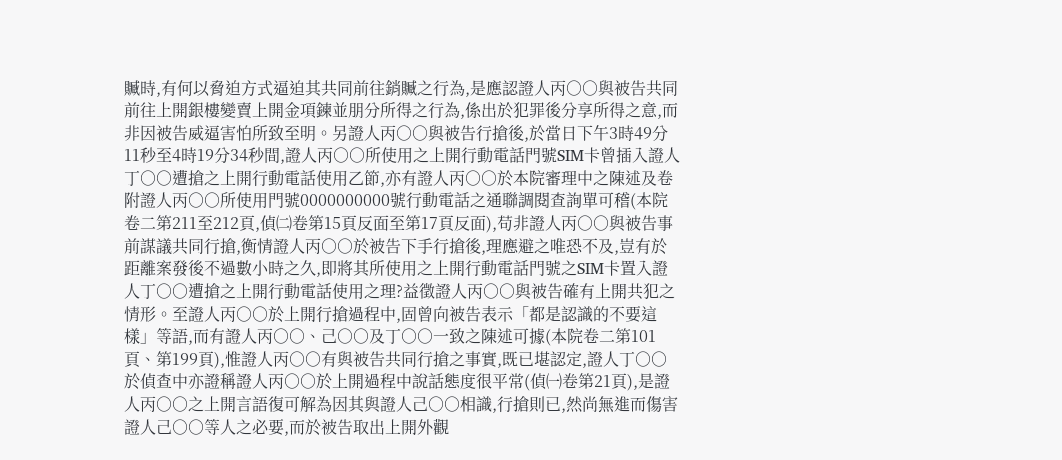贓時,有何以脅迫方式逼迫其共同前往銷贓之行為,是應認證人丙○○與被告共同前往上開銀樓變賣上開金項鍊並朋分所得之行為,係出於犯罪後分享所得之意,而非因被告威逼害怕所致至明。另證人丙○○與被告行搶後,於當日下午3時49分11秒至4時19分34秒間,證人丙○○所使用之上開行動電話門號SIM卡曾插入證人丁○○遭搶之上開行動電話使用乙節,亦有證人丙○○於本院審理中之陳述及卷附證人丙○○所使用門號0000000000號行動電話之通聯調閱查詢單可稽(本院卷二第211至212頁,偵㈡卷第15頁反面至第17頁反面),苟非證人丙○○與被告事前謀議共同行搶,衡情證人丙○○於被告下手行搶後,理應避之唯恐不及,豈有於距離案發後不過數小時之久,即將其所使用之上開行動電話門號之SIM卡置入證人丁○○遭搶之上開行動電話使用之理?益徵證人丙○○與被告確有上開共犯之情形。至證人丙○○於上開行搶過程中,固曾向被告表示「都是認識的不要這樣」等語,而有證人丙○○、己○○及丁○○一致之陳述可據(本院卷二第101頁、第199頁),惟證人丙○○有與被告共同行搶之事實,既已堪認定,證人丁○○於偵查中亦證稱證人丙○○於上開過程中說話態度很平常(偵㈠卷第21頁),是證人丙○○之上開言語復可解為因其與證人己○○相識,行搶則已,然尚無進而傷害證人己○○等人之必要,而於被告取出上開外觀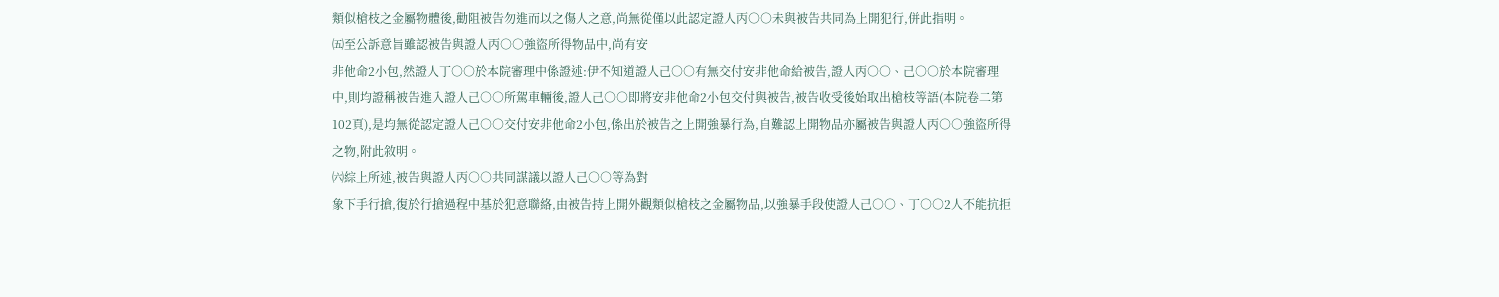類似槍枝之金屬物體後,勸阻被告勿進而以之傷人之意,尚無從僅以此認定證人丙○○未與被告共同為上開犯行,併此指明。
㈤至公訴意旨雖認被告與證人丙○○強盜所得物品中,尚有安
非他命2小包,然證人丁○○於本院審理中係證述:伊不知道證人己○○有無交付安非他命給被告,證人丙○○、己○○於本院審理中,則均證稱被告進入證人己○○所駕車輛後,證人己○○即將安非他命2小包交付與被告,被告收受後始取出槍枝等語(本院卷二第102頁),是均無從認定證人己○○交付安非他命2小包,係出於被告之上開強暴行為,自難認上開物品亦屬被告與證人丙○○強盜所得之物,附此敘明。
㈥綜上所述,被告與證人丙○○共同謀議以證人己○○等為對
象下手行搶,復於行搶過程中基於犯意聯絡,由被告持上開外觀類似槍枝之金屬物品,以強暴手段使證人己○○、丁○○2人不能抗拒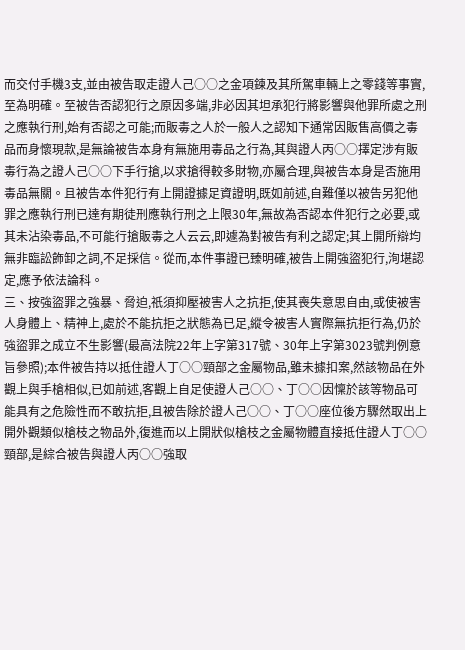而交付手機3支,並由被告取走證人己○○之金項鍊及其所駕車輛上之零錢等事實,至為明確。至被告否認犯行之原因多端,非必因其坦承犯行將影響與他罪所處之刑之應執行刑,始有否認之可能;而販毒之人於一般人之認知下通常因販售高價之毒品而身懷現款,是無論被告本身有無施用毒品之行為,其與證人丙○○擇定涉有販毒行為之證人己○○下手行搶,以求搶得較多財物,亦屬合理,與被告本身是否施用毒品無關。且被告本件犯行有上開證據足資證明,既如前述,自難僅以被告另犯他罪之應執行刑已達有期徒刑應執行刑之上限30年,無故為否認本件犯行之必要,或其未沾染毒品,不可能行搶販毒之人云云,即遽為對被告有利之認定;其上開所辯均無非臨訟飾卸之詞,不足採信。從而,本件事證已臻明確,被告上開強盜犯行,洵堪認定,應予依法論科。
三、按強盜罪之強暴、脅迫,祇須抑壓被害人之抗拒,使其喪失意思自由,或使被害人身體上、精神上,處於不能抗拒之狀態為已足,縱令被害人實際無抗拒行為,仍於強盜罪之成立不生影響(最高法院22年上字第317號、30年上字第3023號判例意旨參照);本件被告持以抵住證人丁○○頸部之金屬物品,雖未據扣案,然該物品在外觀上與手槍相似,已如前述,客觀上自足使證人己○○、丁○○因懍於該等物品可能具有之危險性而不敢抗拒,且被告除於證人己○○、丁○○座位後方驟然取出上開外觀類似槍枝之物品外,復進而以上開狀似槍枝之金屬物體直接抵住證人丁○○頸部,是綜合被告與證人丙○○強取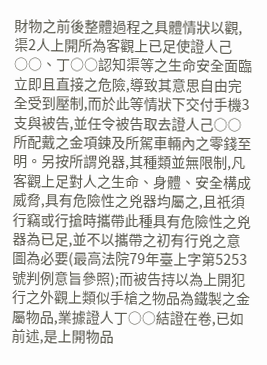財物之前後整體過程之具體情狀以觀,渠2人上開所為客觀上已足使證人己○○、丁○○認知渠等之生命安全面臨立即且直接之危險,導致其意思自由完全受到壓制,而於此等情狀下交付手機3支與被告,並任令被告取去證人己○○所配戴之金項鍊及所駕車輛內之零錢至明。另按所謂兇器,其種類並無限制,凡客觀上足對人之生命、身體、安全構成威脅,具有危險性之兇器均屬之,且祇須行竊或行搶時攜帶此種具有危險性之兇器為已足,並不以攜帶之初有行兇之意圖為必要(最高法院79年臺上字第5253號判例意旨參照);而被告持以為上開犯行之外觀上類似手槍之物品為鐵製之金屬物品,業據證人丁○○結證在卷,已如前述,是上開物品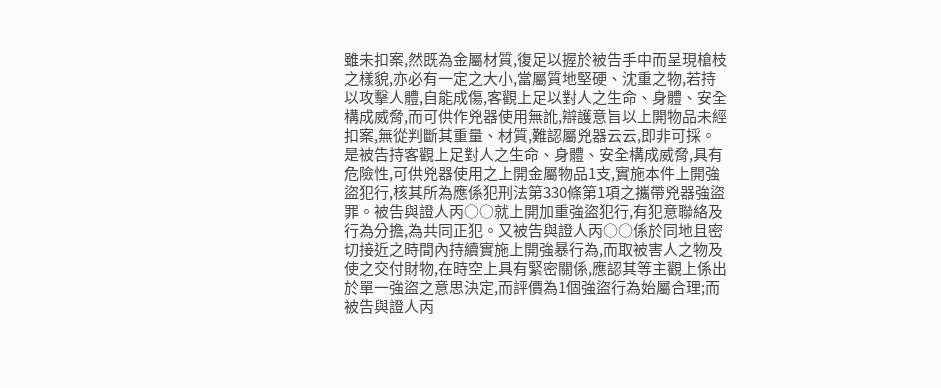雖未扣案,然既為金屬材質,復足以握於被告手中而呈現槍枝之樣貌,亦必有一定之大小,當屬質地堅硬、沈重之物,若持以攻擊人體,自能成傷,客觀上足以對人之生命、身體、安全構成威脅,而可供作兇器使用無訛,辯護意旨以上開物品未經扣案,無從判斷其重量、材質,難認屬兇器云云,即非可採。是被告持客觀上足對人之生命、身體、安全構成威脅,具有危險性,可供兇器使用之上開金屬物品1支,實施本件上開強盜犯行,核其所為應係犯刑法第330條第1項之攜帶兇器強盜罪。被告與證人丙○○就上開加重強盜犯行,有犯意聯絡及行為分擔,為共同正犯。又被告與證人丙○○係於同地且密切接近之時間內持續實施上開強暴行為,而取被害人之物及使之交付財物,在時空上具有緊密關係,應認其等主觀上係出於單一強盜之意思決定,而評價為1個強盜行為始屬合理;而被告與證人丙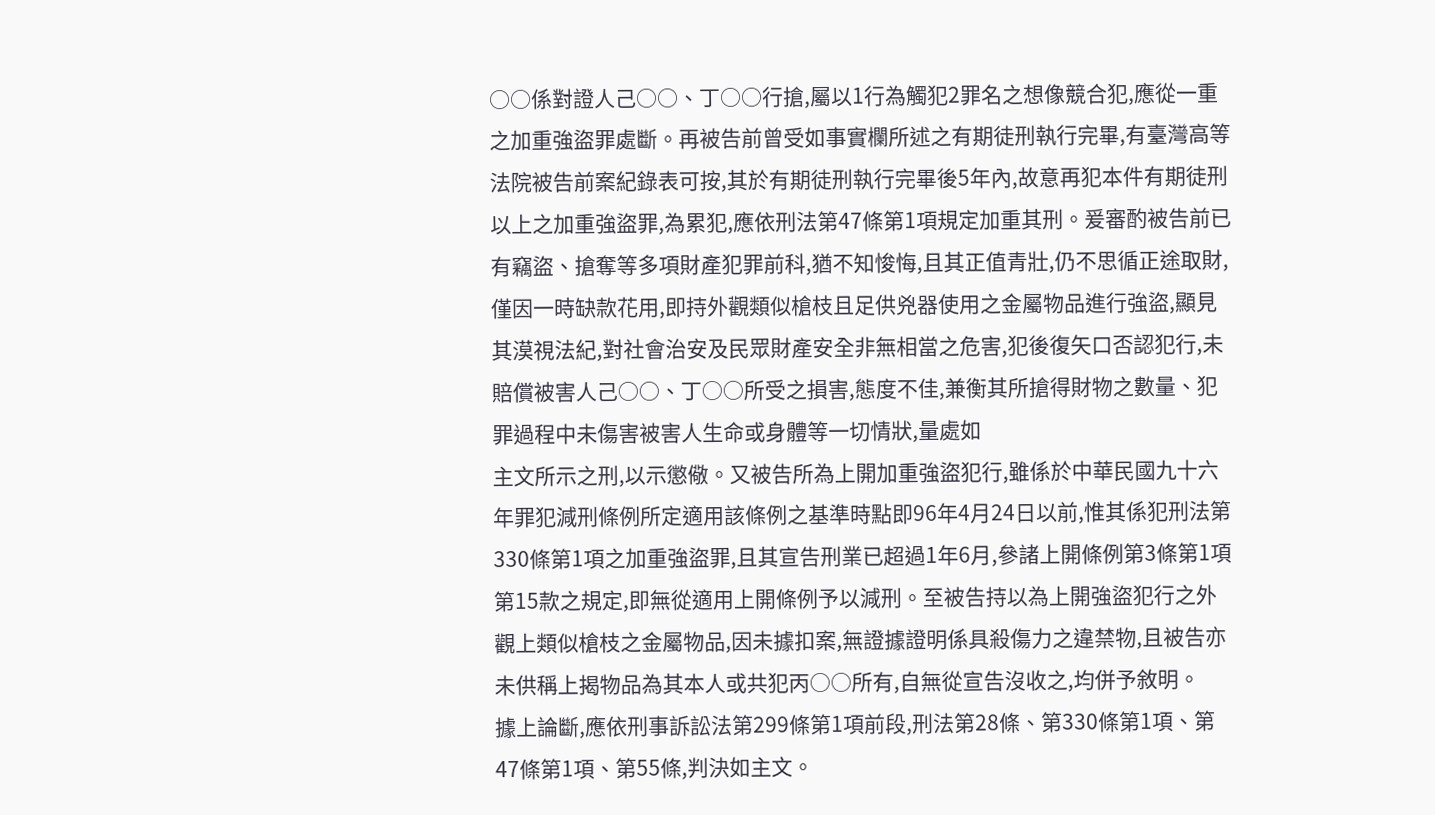○○係對證人己○○、丁○○行搶,屬以1行為觸犯2罪名之想像競合犯,應從一重之加重強盜罪處斷。再被告前曾受如事實欄所述之有期徒刑執行完畢,有臺灣高等法院被告前案紀錄表可按,其於有期徒刑執行完畢後5年內,故意再犯本件有期徒刑以上之加重強盜罪,為累犯,應依刑法第47條第1項規定加重其刑。爰審酌被告前已有竊盜、搶奪等多項財產犯罪前科,猶不知悛悔,且其正值青壯,仍不思循正途取財,僅因一時缺款花用,即持外觀類似槍枝且足供兇器使用之金屬物品進行強盜,顯見其漠視法紀,對社會治安及民眾財產安全非無相當之危害,犯後復矢口否認犯行,未賠償被害人己○○、丁○○所受之損害,態度不佳,兼衡其所搶得財物之數量、犯罪過程中未傷害被害人生命或身體等一切情狀,量處如
主文所示之刑,以示懲儆。又被告所為上開加重強盜犯行,雖係於中華民國九十六年罪犯減刑條例所定適用該條例之基準時點即96年4月24日以前,惟其係犯刑法第330條第1項之加重強盜罪,且其宣告刑業已超過1年6月,參諸上開條例第3條第1項第15款之規定,即無從適用上開條例予以減刑。至被告持以為上開強盜犯行之外觀上類似槍枝之金屬物品,因未據扣案,無證據證明係具殺傷力之違禁物,且被告亦未供稱上揭物品為其本人或共犯丙○○所有,自無從宣告沒收之,均併予敘明。
據上論斷,應依刑事訴訟法第299條第1項前段,刑法第28條、第330條第1項、第47條第1項、第55條,判決如主文。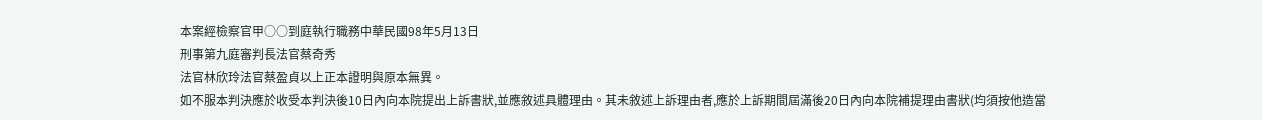本案經檢察官甲○○到庭執行職務中華民國98年5月13日
刑事第九庭審判長法官蔡奇秀
法官林欣玲法官蔡盈貞以上正本證明與原本無異。
如不服本判決應於收受本判決後10日內向本院提出上訴書狀,並應敘述具體理由。其未敘述上訴理由者,應於上訴期間屆滿後20日內向本院補提理由書狀(均須按他造當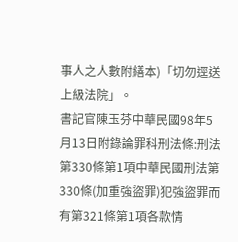事人之人數附繕本)「切勿逕送上級法院」。
書記官陳玉芬中華民國98年5月13日附錄論罪科刑法條:刑法第330條第1項中華民國刑法第330條(加重強盜罪)犯強盜罪而有第321條第1項各款情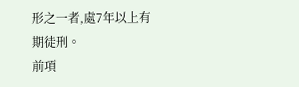形之一者,處7年以上有期徒刑。
前項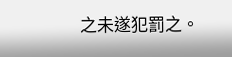之未遂犯罰之。